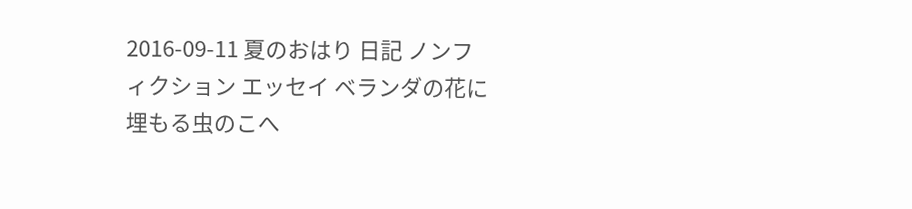2016-09-11 夏のおはり 日記 ノンフィクション エッセイ ベランダの花に埋もる虫のこへ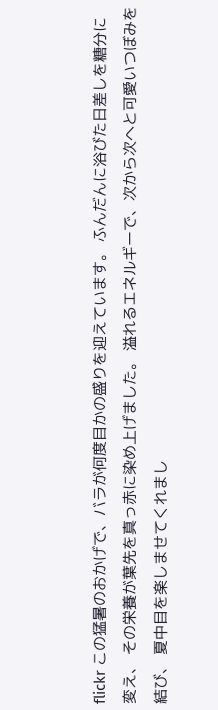flickr この猛暑のおかげで、バラが何度目かの盛りを迎えています。 ふんだんに浴びた日差しを糖分に変え、 その栄養が葉先を真っ赤に染め上げました。 溢れるエネルギーで、次から次へと可愛いつぼみを結び、 夏中目を楽しませてくれまし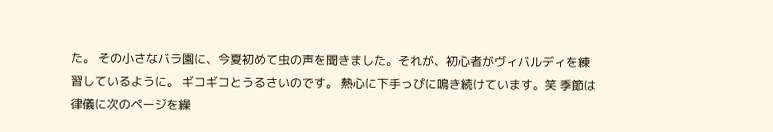た。 その小さなバラ園に、今夏初めて虫の声を聞きました。それが、初心者がヴィバルディを練習しているように。 ギコギコとうるさいのです。 熱心に下手っぴに鳴き続けています。笑 季節は律儀に次のページを繰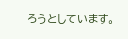ろうとしています。